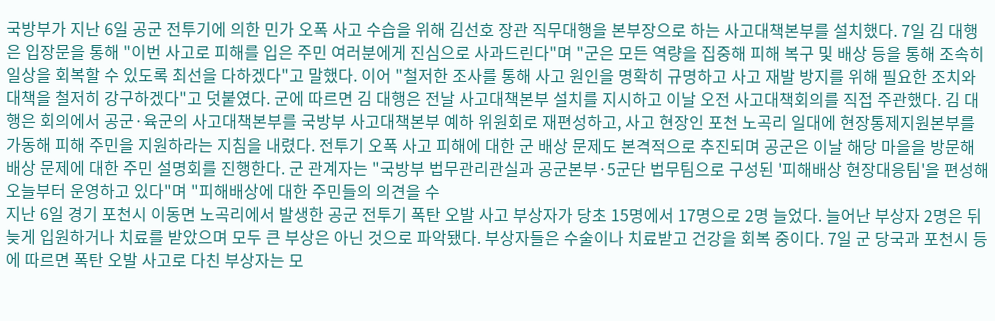국방부가 지난 6일 공군 전투기에 의한 민가 오폭 사고 수습을 위해 김선호 장관 직무대행을 본부장으로 하는 사고대책본부를 설치했다. 7일 김 대행은 입장문을 통해 "이번 사고로 피해를 입은 주민 여러분에게 진심으로 사과드린다"며 "군은 모든 역량을 집중해 피해 복구 및 배상 등을 통해 조속히 일상을 회복할 수 있도록 최선을 다하겠다"고 말했다. 이어 "철저한 조사를 통해 사고 원인을 명확히 규명하고 사고 재발 방지를 위해 필요한 조치와 대책을 철저히 강구하겠다"고 덧붙였다. 군에 따르면 김 대행은 전날 사고대책본부 설치를 지시하고 이날 오전 사고대책회의를 직접 주관했다. 김 대행은 회의에서 공군·육군의 사고대책본부를 국방부 사고대책본부 예하 위원회로 재편성하고, 사고 현장인 포천 노곡리 일대에 현장통제지원본부를 가동해 피해 주민을 지원하라는 지침을 내렸다. 전투기 오폭 사고 피해에 대한 군 배상 문제도 본격적으로 추진되며 공군은 이날 해당 마을을 방문해 배상 문제에 대한 주민 설명회를 진행한다. 군 관계자는 "국방부 법무관리관실과 공군본부·5군단 법무팀으로 구성된 '피해배상 현장대응팀'을 편성해 오늘부터 운영하고 있다"며 "피해배상에 대한 주민들의 의견을 수
지난 6일 경기 포천시 이동면 노곡리에서 발생한 공군 전투기 폭탄 오발 사고 부상자가 당초 15명에서 17명으로 2명 늘었다. 늘어난 부상자 2명은 뒤늦게 입원하거나 치료를 받았으며 모두 큰 부상은 아닌 것으로 파악됐다. 부상자들은 수술이나 치료받고 건강을 회복 중이다. 7일 군 당국과 포천시 등에 따르면 폭탄 오발 사고로 다친 부상자는 모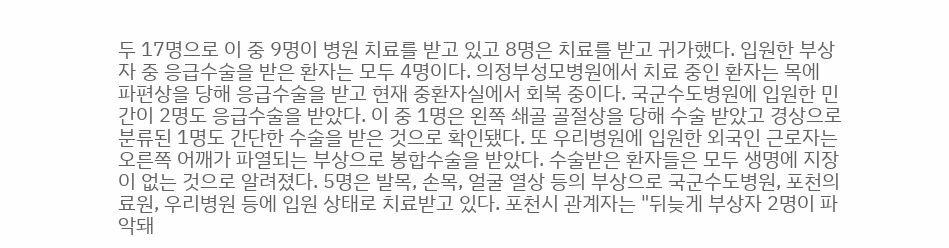두 17명으로 이 중 9명이 병원 치료를 받고 있고 8명은 치료를 받고 귀가했다. 입원한 부상자 중 응급수술을 받은 환자는 모두 4명이다. 의정부성모병원에서 치료 중인 환자는 목에 파편상을 당해 응급수술을 받고 현재 중환자실에서 회복 중이다. 국군수도병원에 입원한 민간이 2명도 응급수술을 받았다. 이 중 1명은 왼쪽 쇄골 골절상을 당해 수술 받았고 경상으로 분류된 1명도 간단한 수술을 받은 것으로 확인됐다. 또 우리병원에 입원한 외국인 근로자는 오른쪽 어깨가 파열되는 부상으로 봉합수술을 받았다. 수술받은 환자들은 모두 생명에 지장이 없는 것으로 알려졌다. 5명은 발목, 손목, 얼굴 열상 등의 부상으로 국군수도병원, 포천의료원, 우리병원 등에 입원 상태로 치료받고 있다. 포천시 관계자는 "뒤늦게 부상자 2명이 파악돼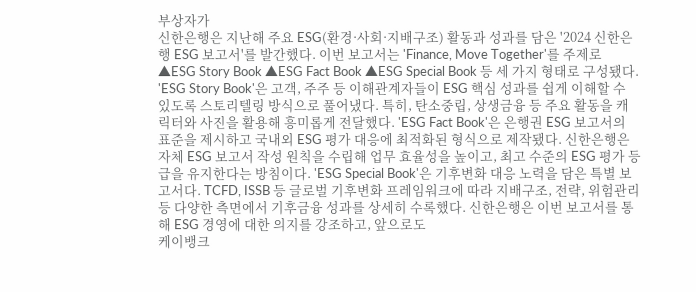부상자가
신한은행은 지난해 주요 ESG(환경·사회·지배구조) 활동과 성과를 담은 '2024 신한은행 ESG 보고서'를 발간했다. 이번 보고서는 'Finance, Move Together'를 주제로 ▲ESG Story Book ▲ESG Fact Book ▲ESG Special Book 등 세 가지 형태로 구성됐다. 'ESG Story Book'은 고객, 주주 등 이해관계자들이 ESG 핵심 성과를 쉽게 이해할 수 있도록 스토리텔링 방식으로 풀어냈다. 특히, 탄소중립, 상생금융 등 주요 활동을 캐릭터와 사진을 활용해 흥미롭게 전달했다. 'ESG Fact Book'은 은행권 ESG 보고서의 표준을 제시하고 국내외 ESG 평가 대응에 최적화된 형식으로 제작됐다. 신한은행은 자체 ESG 보고서 작성 원칙을 수립해 업무 효율성을 높이고, 최고 수준의 ESG 평가 등급을 유지한다는 방침이다. 'ESG Special Book'은 기후변화 대응 노력을 담은 특별 보고서다. TCFD, ISSB 등 글로벌 기후변화 프레임워크에 따라 지배구조, 전략, 위험관리 등 다양한 측면에서 기후금융 성과를 상세히 수록했다. 신한은행은 이번 보고서를 통해 ESG 경영에 대한 의지를 강조하고, 앞으로도
케이뱅크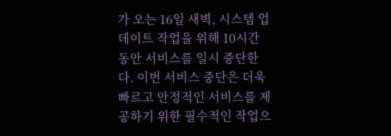가 오는 16일 새벽, 시스템 업데이트 작업을 위해 10시간 동안 서비스를 일시 중단한다. 이번 서비스 중단은 더욱 빠르고 안정적인 서비스를 제공하기 위한 필수적인 작업으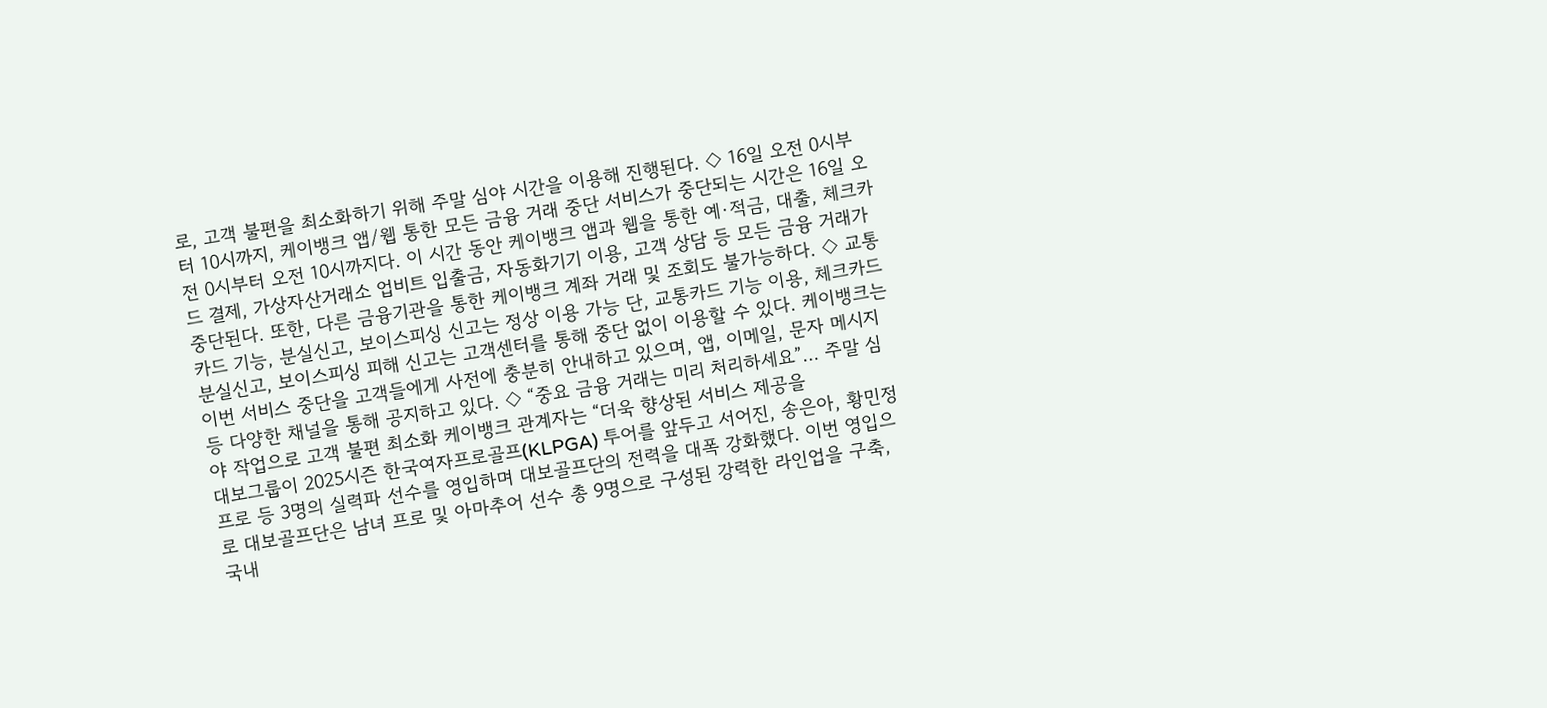로, 고객 불편을 최소화하기 위해 주말 심야 시간을 이용해 진행된다. ◇ 16일 오전 0시부터 10시까지, 케이뱅크 앱/웹 통한 모든 금융 거래 중단 서비스가 중단되는 시간은 16일 오전 0시부터 오전 10시까지다. 이 시간 동안 케이뱅크 앱과 웹을 통한 예·적금, 대출, 체크카드 결제, 가상자산거래소 업비트 입출금, 자동화기기 이용, 고객 상담 등 모든 금융 거래가 중단된다. 또한, 다른 금융기관을 통한 케이뱅크 계좌 거래 및 조회도 불가능하다. ◇ 교통카드 기능, 분실신고, 보이스피싱 신고는 정상 이용 가능 단, 교통카드 기능 이용, 체크카드 분실신고, 보이스피싱 피해 신고는 고객센터를 통해 중단 없이 이용할 수 있다. 케이뱅크는 이번 서비스 중단을 고객들에게 사전에 충분히 안내하고 있으며, 앱, 이메일, 문자 메시지 등 다양한 채널을 통해 공지하고 있다. ◇ “중요 금융 거래는 미리 처리하세요”… 주말 심야 작업으로 고객 불편 최소화 케이뱅크 관계자는 “더욱 향상된 서비스 제공을
대보그룹이 2025시즌 한국여자프로골프(KLPGA) 투어를 앞두고 서어진, 송은아, 황민정 프로 등 3명의 실력파 선수를 영입하며 대보골프단의 전력을 대폭 강화했다. 이번 영입으로 대보골프단은 남녀 프로 및 아마추어 선수 총 9명으로 구성된 강력한 라인업을 구축, 국내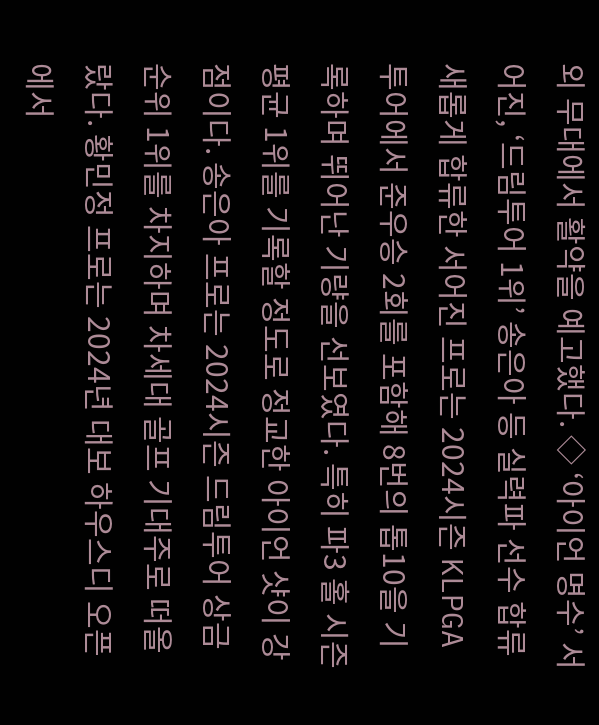외 무대에서 활약을 예고했다. ◇ ‘아이언 명수’ 서어진, ‘드림투어 1위’ 송은아 등 실력파 선수 합류 새롭게 합류한 서어진 프로는 2024시즌 KLPGA 투어에서 준우승 2회를 포함해 8번의 톱10을 기록하며 뛰어난 기량을 선보였다. 특히 파3 홀 시즌 평균 1위를 기록할 정도로 정교한 아이언 샷이 강점이다. 송은아 프로는 2024시즌 드림투어 상금 순위 1위를 차지하며 차세대 골프 기대주로 떠올랐다. 황민정 프로는 2024년 대보 하우스디 오픈에서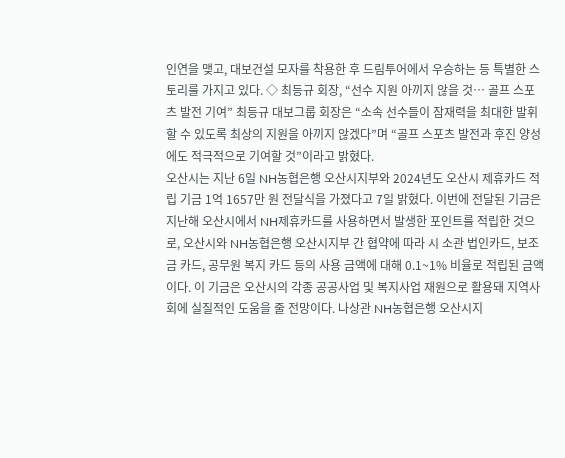인연을 맺고, 대보건설 모자를 착용한 후 드림투어에서 우승하는 등 특별한 스토리를 가지고 있다. ◇ 최등규 회장, “선수 지원 아끼지 않을 것… 골프 스포츠 발전 기여” 최등규 대보그룹 회장은 “소속 선수들이 잠재력을 최대한 발휘할 수 있도록 최상의 지원을 아끼지 않겠다”며 “골프 스포츠 발전과 후진 양성에도 적극적으로 기여할 것”이라고 밝혔다.
오산시는 지난 6일 NH농협은행 오산시지부와 2024년도 오산시 제휴카드 적립 기금 1억 1657만 원 전달식을 가졌다고 7일 밝혔다. 이번에 전달된 기금은 지난해 오산시에서 NH제휴카드를 사용하면서 발생한 포인트를 적립한 것으로, 오산시와 NH농협은행 오산시지부 간 협약에 따라 시 소관 법인카드, 보조금 카드, 공무원 복지 카드 등의 사용 금액에 대해 0.1~1% 비율로 적립된 금액이다. 이 기금은 오산시의 각종 공공사업 및 복지사업 재원으로 활용돼 지역사회에 실질적인 도움을 줄 전망이다. 나상관 NH농협은행 오산시지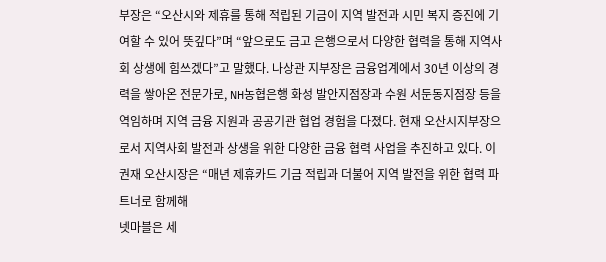부장은 “오산시와 제휴를 통해 적립된 기금이 지역 발전과 시민 복지 증진에 기여할 수 있어 뜻깊다”며 “앞으로도 금고 은행으로서 다양한 협력을 통해 지역사회 상생에 힘쓰겠다”고 말했다. 나상관 지부장은 금융업계에서 30년 이상의 경력을 쌓아온 전문가로, NH농협은행 화성 발안지점장과 수원 서둔동지점장 등을 역임하며 지역 금융 지원과 공공기관 협업 경험을 다졌다. 현재 오산시지부장으로서 지역사회 발전과 상생을 위한 다양한 금융 협력 사업을 추진하고 있다. 이권재 오산시장은 “매년 제휴카드 기금 적립과 더불어 지역 발전을 위한 협력 파트너로 함께해
넷마블은 세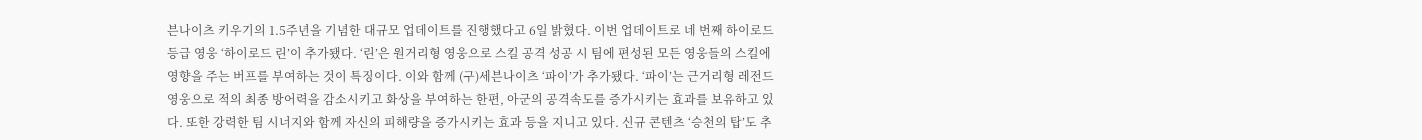븐나이츠 키우기의 1.5주년을 기념한 대규모 업데이트를 진행했다고 6일 밝혔다. 이번 업데이트로 네 번째 하이로드 등급 영웅 ‘하이로드 린’이 추가됐다. ‘린’은 원거리형 영웅으로 스킬 공격 성공 시 팀에 편성된 모든 영웅들의 스킬에 영향을 주는 버프를 부여하는 것이 특징이다. 이와 함께 (구)세븐나이츠 ‘파이’가 추가됐다. ‘파이’는 근거리형 레전드 영웅으로 적의 최종 방어력을 감소시키고 화상을 부여하는 한편, 아군의 공격속도를 증가시키는 효과를 보유하고 있다. 또한 강력한 팀 시너지와 함께 자신의 피해량을 증가시키는 효과 등을 지니고 있다. 신규 콘텐츠 ‘승천의 탑’도 추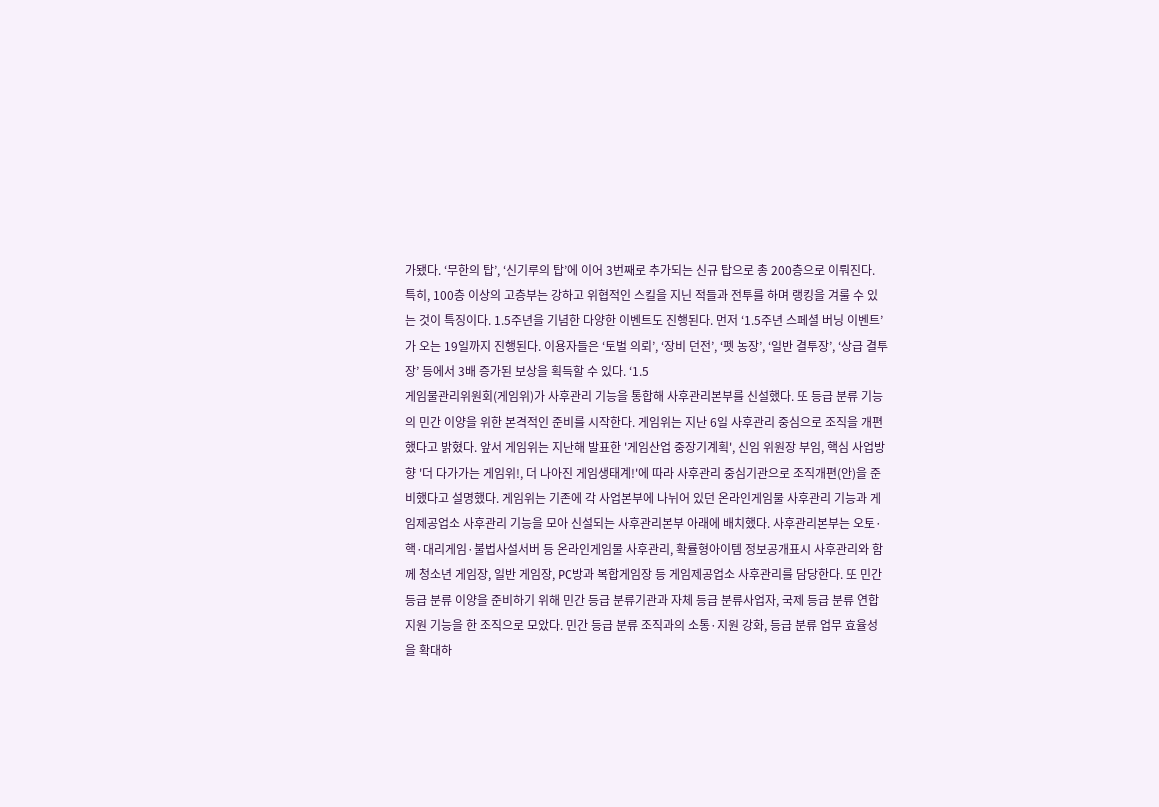가됐다. ‘무한의 탑’, ‘신기루의 탑’에 이어 3번째로 추가되는 신규 탑으로 총 200층으로 이뤄진다. 특히, 100층 이상의 고층부는 강하고 위협적인 스킬을 지닌 적들과 전투를 하며 랭킹을 겨룰 수 있는 것이 특징이다. 1.5주년을 기념한 다양한 이벤트도 진행된다. 먼저 ‘1.5주년 스페셜 버닝 이벤트’가 오는 19일까지 진행된다. 이용자들은 ‘토벌 의뢰’, ‘장비 던전’, ‘펫 농장’, ‘일반 결투장’, ‘상급 결투장’ 등에서 3배 증가된 보상을 획득할 수 있다. ‘1.5
게임물관리위원회(게임위)가 사후관리 기능을 통합해 사후관리본부를 신설했다. 또 등급 분류 기능의 민간 이양을 위한 본격적인 준비를 시작한다. 게임위는 지난 6일 사후관리 중심으로 조직을 개편했다고 밝혔다. 앞서 게임위는 지난해 발표한 '게임산업 중장기계획', 신임 위원장 부임, 핵심 사업방향 '더 다가가는 게임위!, 더 나아진 게임생태계!'에 따라 사후관리 중심기관으로 조직개편(안)을 준비했다고 설명했다. 게임위는 기존에 각 사업본부에 나뉘어 있던 온라인게임물 사후관리 기능과 게임제공업소 사후관리 기능을 모아 신설되는 사후관리본부 아래에 배치했다. 사후관리본부는 오토·핵·대리게임·불법사설서버 등 온라인게임물 사후관리, 확률형아이템 정보공개표시 사후관리와 함께 청소년 게임장, 일반 게임장, PC방과 복합게임장 등 게임제공업소 사후관리를 담당한다. 또 민간 등급 분류 이양을 준비하기 위해 민간 등급 분류기관과 자체 등급 분류사업자, 국제 등급 분류 연합 지원 기능을 한 조직으로 모았다. 민간 등급 분류 조직과의 소통·지원 강화, 등급 분류 업무 효율성을 확대하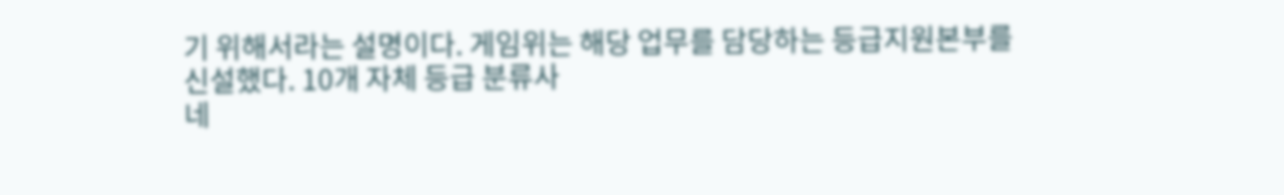기 위해서라는 설명이다. 게임위는 해당 업무를 담당하는 등급지원본부를 신설했다. 10개 자체 등급 분류사
네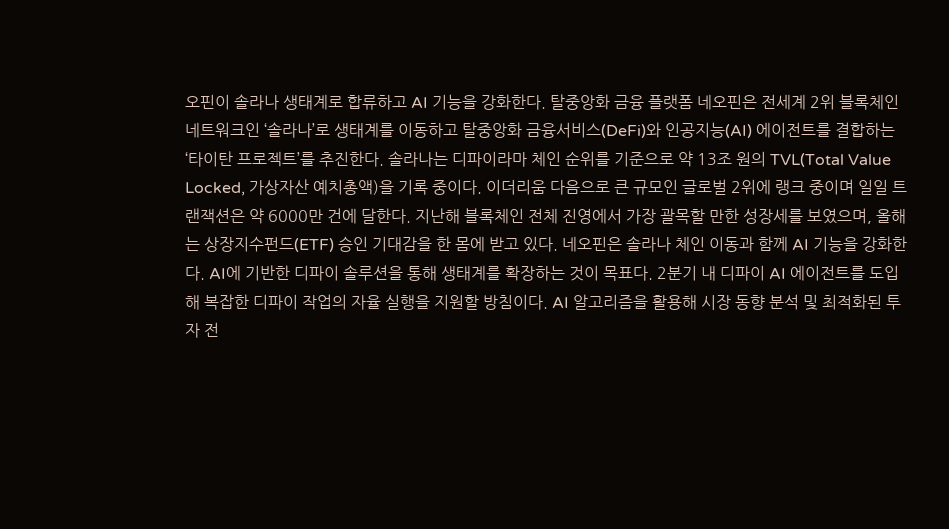오핀이 솔라나 생태계로 합류하고 AI 기능을 강화한다. 탈중앙화 금융 플랫폼 네오핀은 전세계 2위 블록체인 네트워크인 ‘솔라나’로 생태계를 이동하고 탈중앙화 금융서비스(DeFi)와 인공지능(AI) 에이전트를 결합하는 ‘타이탄 프로젝트’를 추진한다. 솔라나는 디파이라마 체인 순위를 기준으로 약 13조 원의 TVL(Total Value Locked, 가상자산 예치총액)을 기록 중이다. 이더리움 다음으로 큰 규모인 글로벌 2위에 랭크 중이며 일일 트랜잭션은 약 6000만 건에 달한다. 지난해 블록체인 전체 진영에서 가장 괄목할 만한 성장세를 보였으며, 올해는 상장지수펀드(ETF) 승인 기대감을 한 몸에 받고 있다. 네오핀은 솔라나 체인 이동과 함께 AI 기능을 강화한다. AI에 기반한 디파이 솔루션을 통해 생태계를 확장하는 것이 목표다. 2분기 내 디파이 AI 에이전트를 도입해 복잡한 디파이 작업의 자율 실행을 지원할 방침이다. AI 알고리즘을 활용해 시장 동향 분석 및 최적화된 투자 전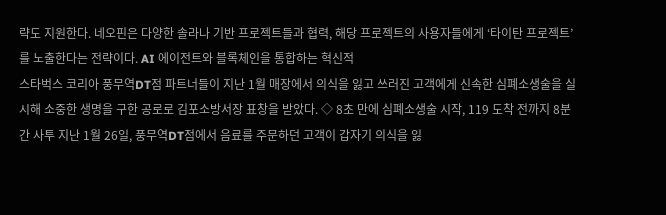략도 지원한다. 네오핀은 다양한 솔라나 기반 프로젝트들과 협력, 해당 프로젝트의 사용자들에게 ‘타이탄 프로젝트’를 노출한다는 전략이다. AI 에이전트와 블록체인을 통합하는 혁신적
스타벅스 코리아 풍무역DT점 파트너들이 지난 1월 매장에서 의식을 잃고 쓰러진 고객에게 신속한 심폐소생술을 실시해 소중한 생명을 구한 공로로 김포소방서장 표창을 받았다. ◇ 8초 만에 심폐소생술 시작, 119 도착 전까지 8분간 사투 지난 1월 26일, 풍무역DT점에서 음료를 주문하던 고객이 갑자기 의식을 잃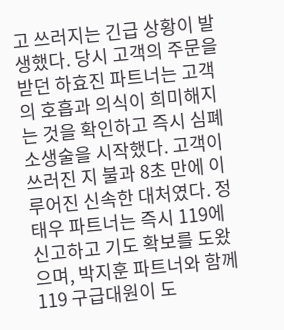고 쓰러지는 긴급 상황이 발생했다. 당시 고객의 주문을 받던 하효진 파트너는 고객의 호흡과 의식이 희미해지는 것을 확인하고 즉시 심폐소생술을 시작했다. 고객이 쓰러진 지 불과 8초 만에 이루어진 신속한 대처였다. 정태우 파트너는 즉시 119에 신고하고 기도 확보를 도왔으며, 박지훈 파트너와 함께 119 구급대원이 도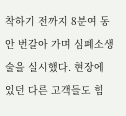착하기 전까지 8분여 동안 번갈아 가며 심폐소생술을 실시했다. 현장에 있던 다른 고객들도 힘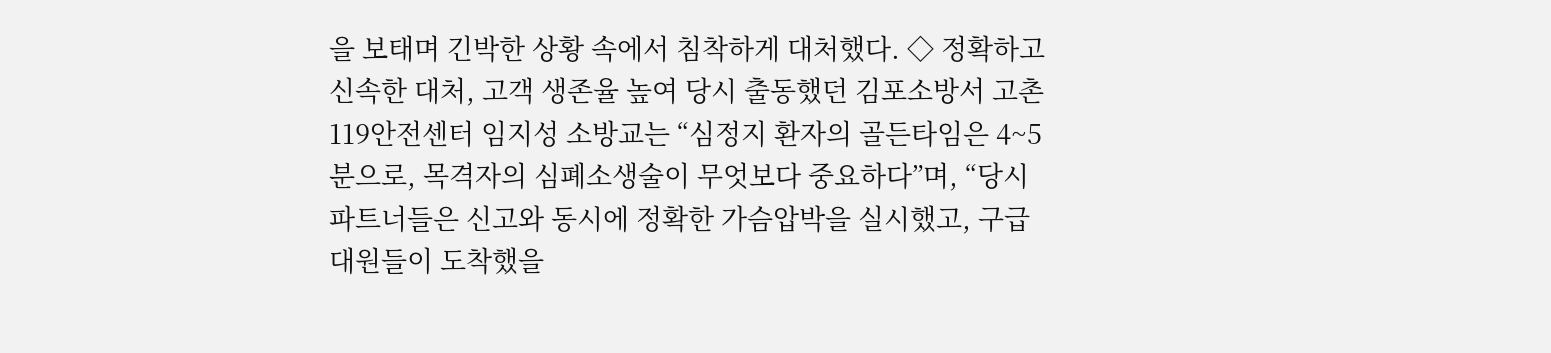을 보태며 긴박한 상황 속에서 침착하게 대처했다. ◇ 정확하고 신속한 대처, 고객 생존율 높여 당시 출동했던 김포소방서 고촌119안전센터 임지성 소방교는 “심정지 환자의 골든타임은 4~5분으로, 목격자의 심폐소생술이 무엇보다 중요하다”며, “당시 파트너들은 신고와 동시에 정확한 가슴압박을 실시했고, 구급대원들이 도착했을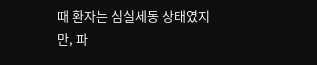때 환자는 심실세동 상태였지만, 파